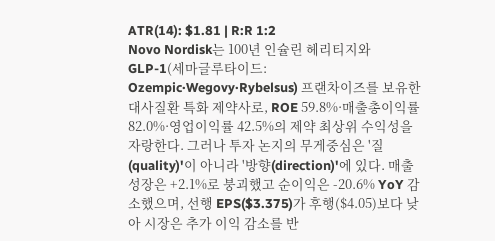ATR(14): $1.81 | R:R 1:2
Novo Nordisk는 100년 인슐린 헤리티지와 GLP-1(세마글루타이드: Ozempic·Wegovy·Rybelsus) 프랜차이즈를 보유한 대사질환 특화 제약사로, ROE 59.8%·매출총이익률 82.0%·영업이익률 42.5%의 제약 최상위 수익성을 자랑한다. 그러나 투자 논지의 무게중심은 '질(quality)'이 아니라 '방향(direction)'에 있다. 매출성장은 +2.1%로 붕괴했고 순이익은 -20.6% YoY 감소했으며, 선행 EPS($3.375)가 후행($4.05)보다 낮아 시장은 추가 이익 감소를 반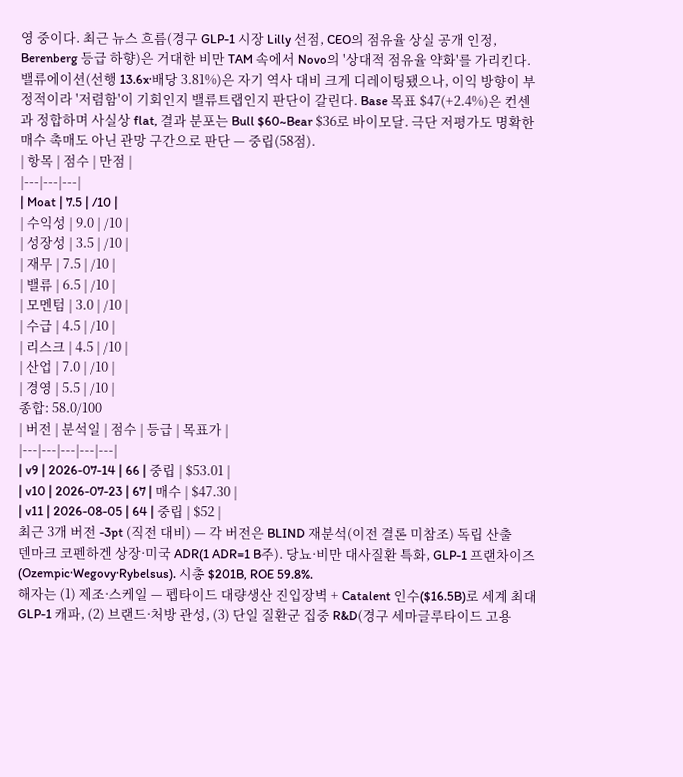영 중이다. 최근 뉴스 흐름(경구 GLP-1 시장 Lilly 선점, CEO의 점유율 상실 공개 인정, Berenberg 등급 하향)은 거대한 비만 TAM 속에서 Novo의 '상대적 점유율 약화'를 가리킨다. 밸류에이션(선행 13.6x·배당 3.81%)은 자기 역사 대비 크게 디레이팅됐으나, 이익 방향이 부정적이라 '저렴함'이 기회인지 밸류트랩인지 판단이 갈린다. Base 목표 $47(+2.4%)은 컨센과 정합하며 사실상 flat, 결과 분포는 Bull $60~Bear $36로 바이모달. 극단 저평가도 명확한 매수 촉매도 아닌 관망 구간으로 판단 — 중립(58점).
| 항목 | 점수 | 만점 |
|---|---|---|
| Moat | 7.5 | /10 |
| 수익성 | 9.0 | /10 |
| 성장성 | 3.5 | /10 |
| 재무 | 7.5 | /10 |
| 밸류 | 6.5 | /10 |
| 모멘텀 | 3.0 | /10 |
| 수급 | 4.5 | /10 |
| 리스크 | 4.5 | /10 |
| 산업 | 7.0 | /10 |
| 경영 | 5.5 | /10 |
종합: 58.0/100
| 버전 | 분석일 | 점수 | 등급 | 목표가 |
|---|---|---|---|---|
| v9 | 2026-07-14 | 66 | 중립 | $53.01 |
| v10 | 2026-07-23 | 67 | 매수 | $47.30 |
| v11 | 2026-08-05 | 64 | 중립 | $52 |
최근 3개 버전 -3pt (직전 대비) — 각 버전은 BLIND 재분석(이전 결론 미참조) 독립 산출
덴마크 코펜하겐 상장·미국 ADR(1 ADR=1 B주). 당뇨·비만 대사질환 특화, GLP-1 프랜차이즈(Ozempic·Wegovy·Rybelsus). 시총 $201B, ROE 59.8%.
해자는 (1) 제조·스케일 — 펩타이드 대량생산 진입장벽 + Catalent 인수($16.5B)로 세계 최대 GLP-1 캐파, (2) 브랜드·처방 관성, (3) 단일 질환군 집중 R&D(경구 세마글루타이드 고용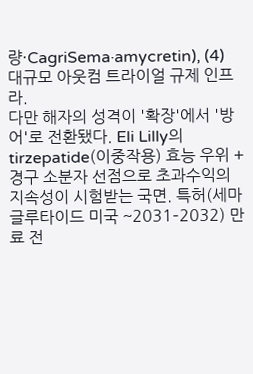량·CagriSema·amycretin), (4) 대규모 아웃컴 트라이얼 규제 인프라.
다만 해자의 성격이 '확장'에서 '방어'로 전환됐다. Eli Lilly의 tirzepatide(이중작용) 효능 우위 + 경구 소분자 선점으로 초과수익의 지속성이 시험받는 국면. 특허(세마글루타이드 미국 ~2031–2032) 만료 전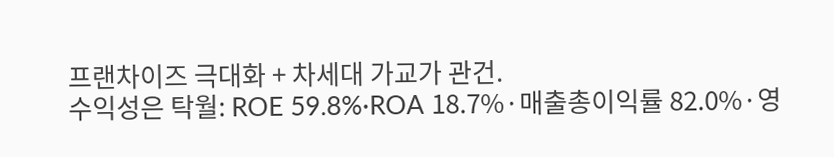프랜차이즈 극대화 + 차세대 가교가 관건.
수익성은 탁월: ROE 59.8%·ROA 18.7%·매출총이익률 82.0%·영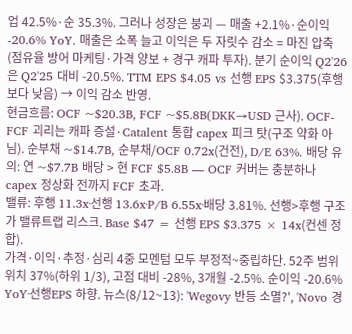업 42.5%·순 35.3%. 그러나 성장은 붕괴 — 매출 +2.1%·순이익 -20.6% YoY. 매출은 소폭 늘고 이익은 두 자릿수 감소 = 마진 압축(점유율 방어 마케팅·가격 양보 + 경구 캐파 투자). 분기 순이익 Q2'26은 Q2'25 대비 -20.5%. TTM EPS $4.05 vs 선행 EPS $3.375(후행보다 낮음) → 이익 감소 반영.
현금흐름: OCF ~$20.3B, FCF ~$5.8B(DKK→USD 근사). OCF-FCF 괴리는 캐파 증설·Catalent 통합 capex 피크 탓(구조 약화 아님). 순부채 ~$14.7B, 순부채/OCF 0.72x(건전), D/E 63%. 배당 유의: 연 ~$7.7B 배당 > 현 FCF $5.8B — OCF 커버는 충분하나 capex 정상화 전까지 FCF 초과.
밸류: 후행 11.3x·선행 13.6x·P/B 6.55x·배당 3.81%. 선행>후행 구조가 밸류트랩 리스크. Base $47 = 선행 EPS $3.375 × 14x(컨센 정합).
가격·이익·추정·심리 4중 모멘텀 모두 부정적~중립하단. 52주 범위 위치 37%(하위 1/3), 고점 대비 -28%, 3개월 -2.5%. 순이익 -20.6% YoY·선행EPS 하향. 뉴스(8/12~13): 'Wegovy 반등 소멸?', 'Novo 경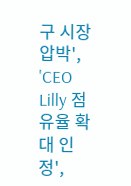구 시장 압박', 'CEO Lilly 점유율 확대 인정',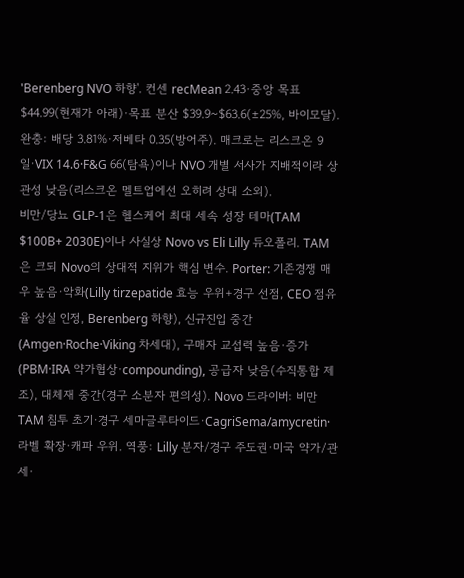'Berenberg NVO 하향'. 컨센 recMean 2.43·중앙 목표 $44.99(현재가 아래)·목표 분산 $39.9~$63.6(±25%, 바이모달). 완충: 배당 3.81%·저베타 0.35(방어주). 매크로는 리스크온 9일·VIX 14.6·F&G 66(탐욕)이나 NVO 개별 서사가 지배적이라 상관성 낮음(리스크온 멜트업에선 오히려 상대 소외).
비만/당뇨 GLP-1은 헬스케어 최대 세속 성장 테마(TAM $100B+ 2030E)이나 사실상 Novo vs Eli Lilly 듀오폴리. TAM은 크되 Novo의 상대적 지위가 핵심 변수. Porter: 기존경쟁 매우 높음·악화(Lilly tirzepatide 효능 우위+경구 선점, CEO 점유율 상실 인정, Berenberg 하향), 신규진입 중간(Amgen·Roche·Viking 차세대), 구매자 교섭력 높음·증가(PBM·IRA 약가협상·compounding), 공급자 낮음(수직통합 제조), 대체재 중간(경구 소분자 편의성). Novo 드라이버: 비만 TAM 침투 초기·경구 세마글루타이드·CagriSema/amycretin·라벨 확장·캐파 우위. 역풍: Lilly 분자/경구 주도권·미국 약가/관세·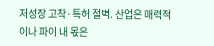저성장 고착·특허 절벽. 산업은 매력적이나 파이 내 몫은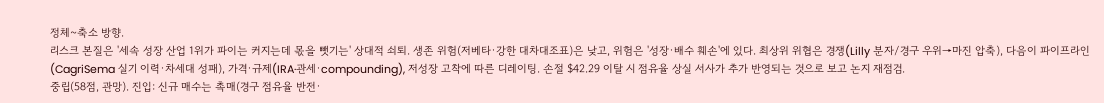정체~축소 방향.
리스크 본질은 '세속 성장 산업 1위가 파이는 커지는데 몫을 뺏기는' 상대적 쇠퇴. 생존 위험(저베타·강한 대차대조표)은 낮고, 위험은 '성장·배수 훼손'에 있다. 최상위 위협은 경쟁(Lilly 분자/경구 우위→마진 압축), 다음이 파이프라인(CagriSema 실기 이력·차세대 성패), 가격·규제(IRA·관세·compounding), 저성장 고착에 따른 디레이팅. 손절 $42.29 이탈 시 점유율 상실 서사가 추가 반영되는 것으로 보고 논지 재점검.
중립(58점, 관망). 진입: 신규 매수는 촉매(경구 점유율 반전·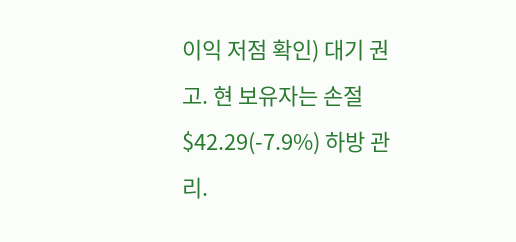이익 저점 확인) 대기 권고. 현 보유자는 손절 $42.29(-7.9%) 하방 관리.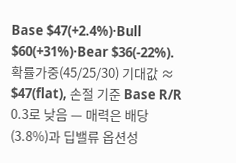Base $47(+2.4%)·Bull $60(+31%)·Bear $36(-22%). 확률가중(45/25/30) 기대값 ≈ $47(flat), 손절 기준 Base R/R 0.3로 낮음 — 매력은 배당(3.8%)과 딥밸류 옵션성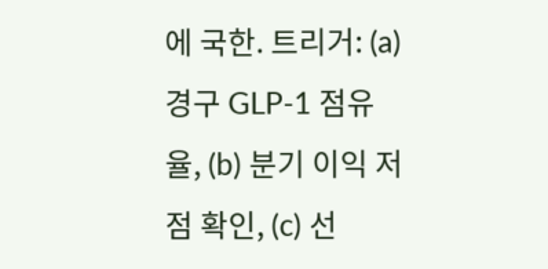에 국한. 트리거: (a) 경구 GLP-1 점유율, (b) 분기 이익 저점 확인, (c) 선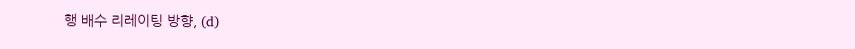행 배수 리레이팅 방향, (d)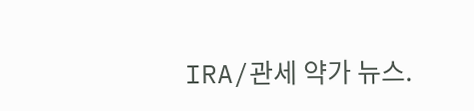IRA/관세 약가 뉴스.